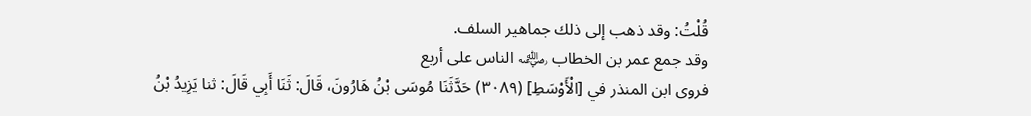قُلْتُ: وقد ذهب إلى ذلك جماهير السلف.
وقد جمع عمر بن الخطاب ﵁ الناس على أربع
فروى ابن المنذر في [الْأَوْسَطِ] (٣٠٨٩) حَدَّثَنَا مُوسَى بْنُ هَارُونَ، قَالَ: ثَنَا أَبِي قَالَ: ثنا يَزِيدُ بْنُ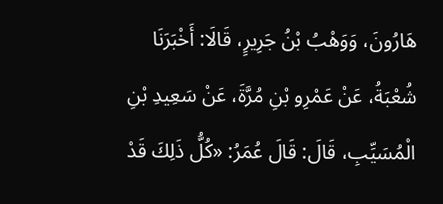هَارُونَ، وَوَهْبُ بْنُ جَرِيرٍ، قَالَا: أَخْبَرَنَا شُعْبَةُ، عَنْ عَمْرِو بْنِ مُرَّةَ، عَنْ سَعِيدِ بْنِ الْمُسَيِّبِ، قَالَ: قَالَ عُمَرُ: «كُلُّ ذَلِكَ قَدْ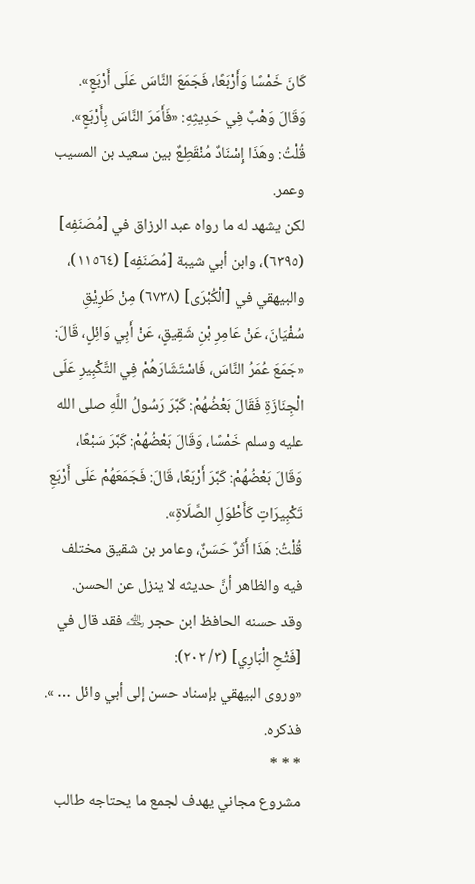كَانَ خَمْسًا وَأَرْبَعًا، فَجَمَعَ النَّاسَ عَلَى أَرْبَعٍ». وَقَالَ وَهْبٌ فِي حَدِيثِهِ: «فَأَمَرَ النَّاسَ بِأَرْبَعٍ».
قُلْتُ: وهَذَا إِسْنَادٌ مُنْقَطِعٌ بين سعيد بن المسيب وعمر.
لكن يشهد له ما رواه عبد الرزاق في [مُصَنَفِه] (٦٣٩٥)، وابن أبي شيبة [مُصَنَفِه] (١١٥٦٤)، والبيهقي في [الْكُبْرَى] (٦٧٣٨) مِنْ طَرِيْقِ سُفْيَانَ، عَنْ عَامِرِ بْنِ شَقِيقٍ، عَنْ أَبِي وَائِلٍ، قَالَ: «جَمَعَ عُمَرُ النَّاسَ، فَاسْتَشَارَهُمْ فِي التَّكْبِيرِ عَلَى الْجِنَازَةِ فَقَالَ بَعْضُهُمْ: كَبَّرَ رَسُولُ اللَّهِ صلى الله عليه وسلم خَمْسًا، وَقَالَ بَعْضُهُمْ: كَبَّرَ سَبْعًا، وَقَالَ بَعْضُهُمْ: كَبَّرَ أَرْبَعًا، قَالَ: فَجَمَعَهُمْ عَلَى أَرْبَعِ تَكْبِيرَاتٍ كَأَطْوَلِ الصَّلَاةِ».
قُلْتُ: هَذَا أَثَرٌ حَسَنٌ، وعامر بن شقيق مختلف فيه والظاهر أنَّ حديثه لا ينزل عن الحسن.
وقد حسنه الحافظ ابن حجر ﵀ فقد قال في [فَتْحِ الْبَارِي] (٣/ ٢٠٢):
«وروى البيهقي بإسناد حسن إلى أبي وائل … ». فذكره.
* * *
مشروع مجاني يهدف لجمع ما يحتاجه طالب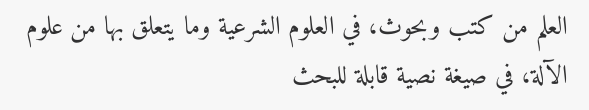العلم من كتب وبحوث، في العلوم الشرعية وما يتعلق بها من علوم الآلة، في صيغة نصية قابلة للبحث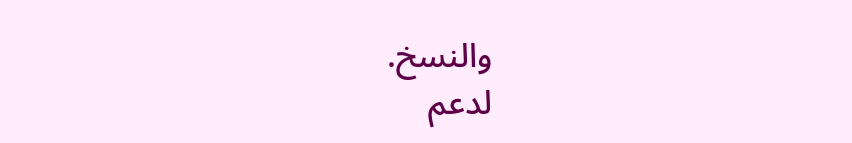والنسخ.
لدعم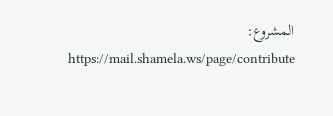المشروع: https://mail.shamela.ws/page/contribute